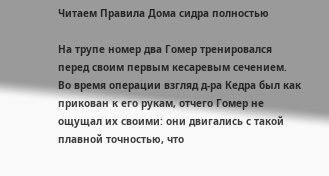Читаем Правила Дома сидра полностью

На трупе номер два Гомер тренировался перед своим первым кесаревым сечением. Во время операции взгляд д-ра Кедра был как прикован к его рукам, отчего Гомер не ощущал их своими: они двигались с такой плавной точностью, что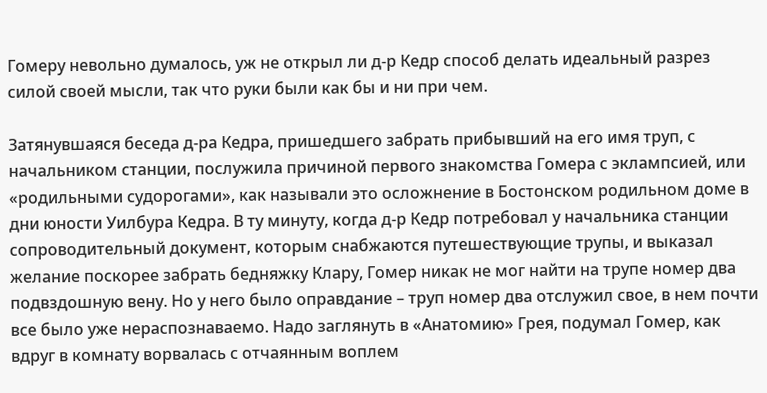Гомеру невольно думалось, уж не открыл ли д-р Кедр способ делать идеальный разрез силой своей мысли, так что руки были как бы и ни при чем.

Затянувшаяся беседа д-ра Кедра, пришедшего забрать прибывший на его имя труп, с начальником станции, послужила причиной первого знакомства Гомера с эклампсией, или «родильными судорогами», как называли это осложнение в Бостонском родильном доме в дни юности Уилбура Кедра. В ту минуту, когда д-р Кедр потребовал у начальника станции сопроводительный документ, которым снабжаются путешествующие трупы, и выказал желание поскорее забрать бедняжку Клару, Гомер никак не мог найти на трупе номер два подвздошную вену. Но у него было оправдание – труп номер два отслужил свое, в нем почти все было уже нераспознаваемо. Надо заглянуть в «Анатомию» Грея, подумал Гомер, как вдруг в комнату ворвалась с отчаянным воплем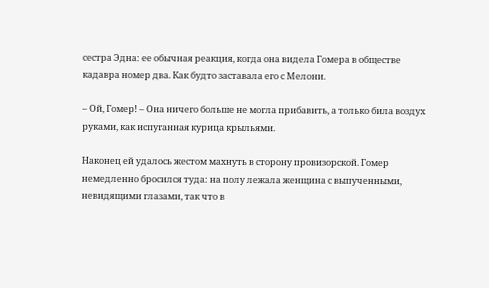сестра Эдна: ее обычная реакция, когда она видела Гомера в обществе кадавра номер два. Как будто заставала его с Мелони.

– Ой, Гомер! – Она ничего больше не могла прибавить, а только била воздух руками, как испуганная курица крыльями.

Наконец ей удалось жестом махнуть в сторону провизорской. Гомер немедленно бросился туда: на полу лежала женщина с выпученными, невидящими глазами, так что в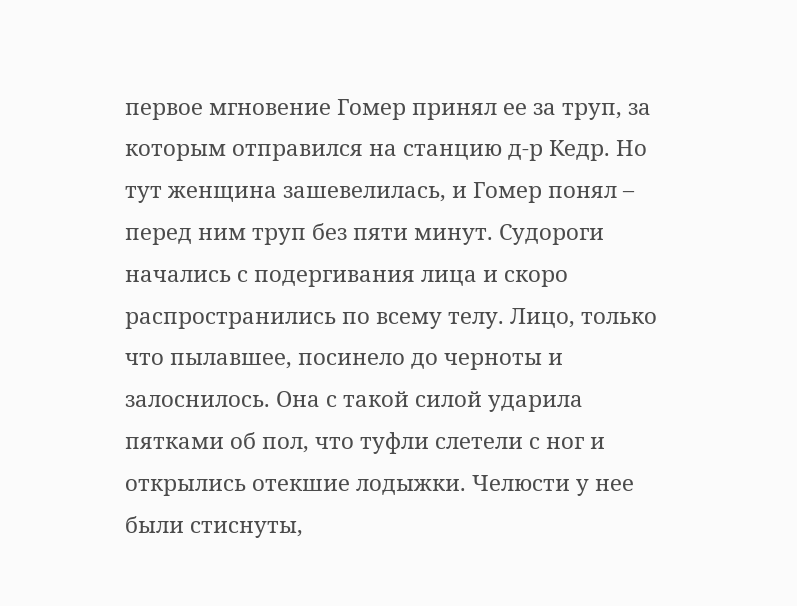первое мгновение Гомер принял ее за труп, за которым отправился на станцию д-р Кедр. Но тут женщина зашевелилась, и Гомер понял – перед ним труп без пяти минут. Судороги начались с подергивания лица и скоро распространились по всему телу. Лицо, только что пылавшее, посинело до черноты и залоснилось. Она с такой силой ударила пятками об пол, что туфли слетели с ног и открылись отекшие лодыжки. Челюсти у нее были стиснуты,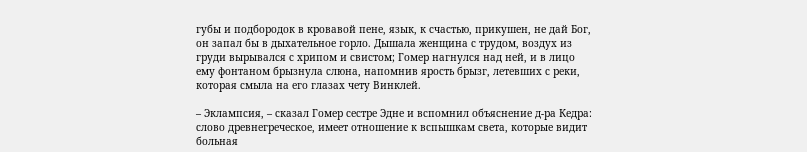губы и подбородок в кровавой пене, язык, к счастью, прикушен, не дай Бог, он запал бы в дыхательное горло. Дышала женщина с трудом, воздух из груди вырывался с хрипом и свистом; Гомер нагнулся над ней, и в лицо ему фонтаном брызнула слюна, напомнив ярость брызг, летевших с реки, которая смыла на его глазах чету Винклей.

– Эклампсия, – сказал Гомер сестре Эдне и вспомнил объяснение д-ра Кедра: слово древнегреческое, имеет отношение к вспышкам света, которые видит больная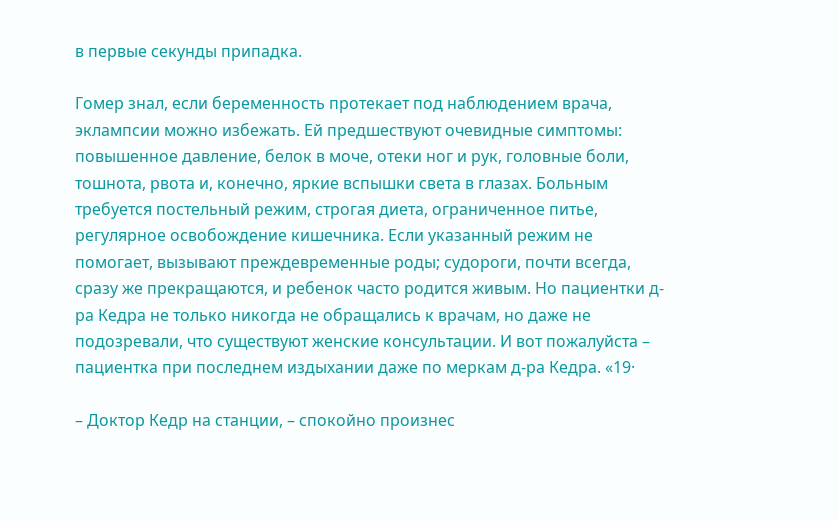в первые секунды припадка.

Гомер знал, если беременность протекает под наблюдением врача, эклампсии можно избежать. Ей предшествуют очевидные симптомы: повышенное давление, белок в моче, отеки ног и рук, головные боли, тошнота, рвота и, конечно, яркие вспышки света в глазах. Больным требуется постельный режим, строгая диета, ограниченное питье, регулярное освобождение кишечника. Если указанный режим не помогает, вызывают преждевременные роды; судороги, почти всегда, сразу же прекращаются, и ребенок часто родится живым. Но пациентки д-ра Кедра не только никогда не обращались к врачам, но даже не подозревали, что существуют женские консультации. И вот пожалуйста – пациентка при последнем издыхании даже по меркам д-ра Кедра. «19·

– Доктор Кедр на станции, – спокойно произнес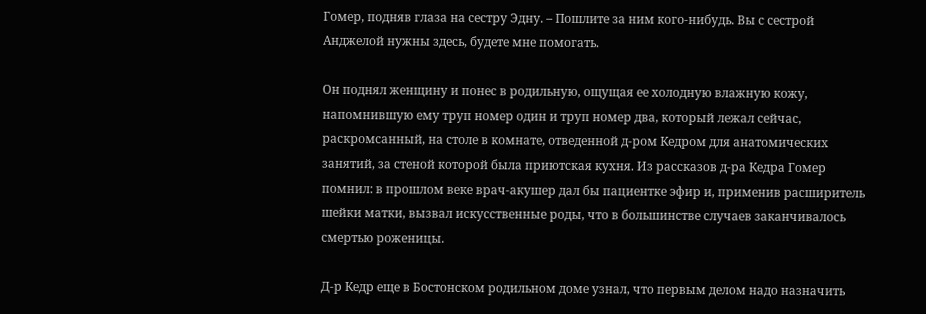Гомер, подняв глаза на сестру Эдну. – Пошлите за ним кого-нибудь. Вы с сестрой Анджелой нужны здесь, будете мне помогать.

Он поднял женщину и понес в родильную, ощущая ее холодную влажную кожу, напомнившую ему труп номер один и труп номер два, который лежал сейчас, раскромсанный, на столе в комнате, отведенной д-ром Кедром для анатомических занятий, за стеной которой была приютская кухня. Из рассказов д-ра Кедра Гомер помнил: в прошлом веке врач-акушер дал бы пациентке эфир и, применив расширитель шейки матки, вызвал искусственные роды, что в большинстве случаев заканчивалось смертью роженицы.

Д-р Кедр еще в Бостонском родильном доме узнал, что первым делом надо назначить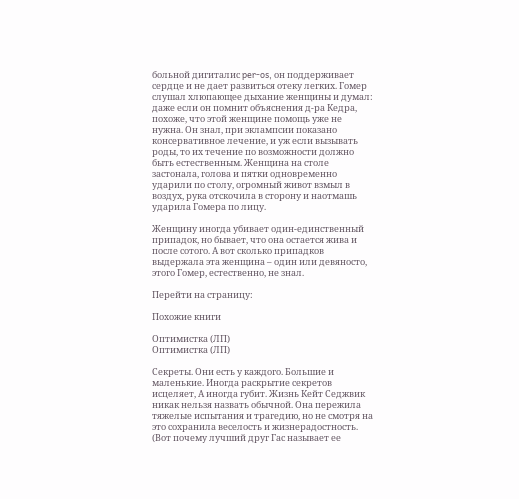больной дигиталис per-os, он поддерживает сердце и не дает развиться отеку легких. Гомер слушал хлюпающее дыхание женщины и думал: даже если он помнит объяснения д-ра Кедра, похоже, что этой женщине помощь уже не нужна. Он знал, при эклампсии показано консервативное лечение, и уж если вызывать роды, то их течение по возможности должно быть естественным. Женщина на столе застонала, голова и пятки одновременно ударили по столу, огромный живот взмыл в воздух, рука отскочила в сторону и наотмашь ударила Гомера по лицу.

Женщину иногда убивает один-единственный припадок, но бывает, что она остается жива и после сотого. А вот сколько припадков выдержала эта женщина – один или девяносто, этого Гомер, естественно, не знал.

Перейти на страницу:

Похожие книги

Оптимистка (ЛП)
Оптимистка (ЛП)

Секреты. Они есть у каждого. Большие и маленькие. Иногда раскрытие секретов исцеляет, А иногда губит. Жизнь Кейт Седжвик никак нельзя назвать обычной. Она пережила тяжелые испытания и трагедию, но не смотря на это сохранила веселость и жизнерадостность. (Вот почему лучший друг Гас называет ее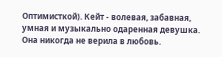Оптимисткой). Кейт - волевая, забавная, умная и музыкально одаренная девушка. Она никогда не верила в любовь.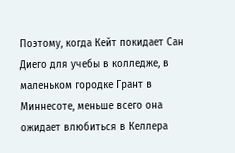Поэтому, когда Кейт покидает Сан Диего для учебы в колледже, в маленьком городке Грант в Миннесоте, меньше всего она ожидает влюбиться в Келлера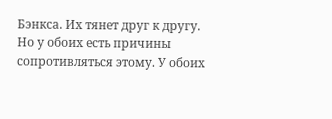Бэнкса. Их тянет друг к другу. Но у обоих есть причины сопротивляться этому. У обоих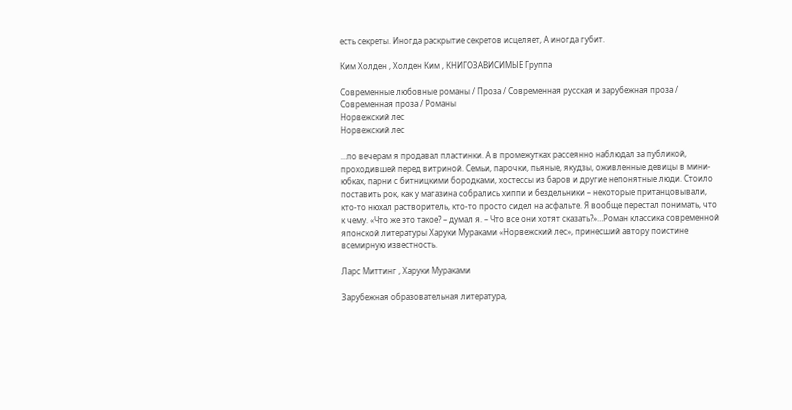есть секреты. Иногда раскрытие секретов исцеляет, А иногда губит.

Ким Холден , Холден Ким , КНИГОЗАВИСИМЫЕ Группа

Современные любовные романы / Проза / Современная русская и зарубежная проза / Современная проза / Романы
Норвежский лес
Норвежский лес

…по вечерам я продавал пластинки. А в промежутках рассеянно наблюдал за публикой, проходившей перед витриной. Семьи, парочки, пьяные, якудзы, оживленные девицы в мини-юбках, парни с битницкими бородками, хостессы из баров и другие непонятные люди. Стоило поставить рок, как у магазина собрались хиппи и бездельники – некоторые пританцовывали, кто-то нюхал растворитель, кто-то просто сидел на асфальте. Я вообще перестал понимать, что к чему. «Что же это такое? – думал я. – Что все они хотят сказать?»…Роман классика современной японской литературы Харуки Мураками «Норвежский лес», принесший автору поистине всемирную известность.

Ларс Миттинг , Харуки Мураками

Зарубежная образовательная литература,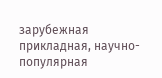зарубежная прикладная, научно-популярная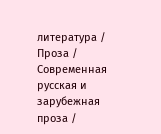литература / Проза / Современная русская и зарубежная проза /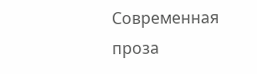Современная проза